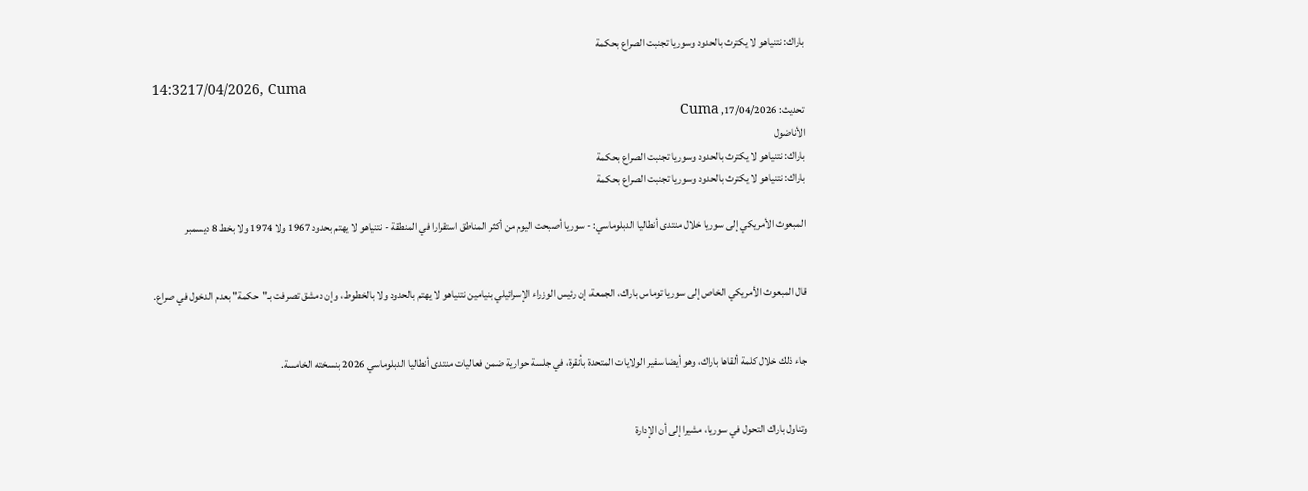باراك: نتنياهو لا يكترث بالحدود وسوريا تجنبت الصراع بحكمة

14:3217/04/2026, Cuma
تحديث: 17/04/2026, Cuma
الأناضول
باراك: نتنياهو لا يكترث بالحدود وسوريا تجنبت الصراع بحكمة
باراك: نتنياهو لا يكترث بالحدود وسوريا تجنبت الصراع بحكمة

المبعوث الأمريكي إلى سوريا خلال منتدى أنطاليا الدبلوماسي: - سوريا أصبحت اليوم من أكثر المناطق استقرارا في المنطقة - نتنياهو لا يهتم بحدود 1967 ولا 1974 ولا بخط 8 ديسمبر


قال المبعوث الأمريكي الخاص إلى سوريا توماس باراك، الجمعة، إن رئيس الوزراء الإسرائيلي بنيامين نتنياهو لا يهتم بالحدود ولا بالخطوط، وإن دمشق تصرفت بـ"حكمة" بعدم الدخول في صراع.


جاء ذلك خلال كلمة ألقاها باراك، وهو أيضا سفير الولايات المتحدة بأنقرة، في جلسة حوارية ضمن فعاليات منتدى أنطاليا الدبلوماسي 2026 بنسخته الخامسة.


وتناول باراك التحول في سوريا، مشيرا إلى أن الإدارة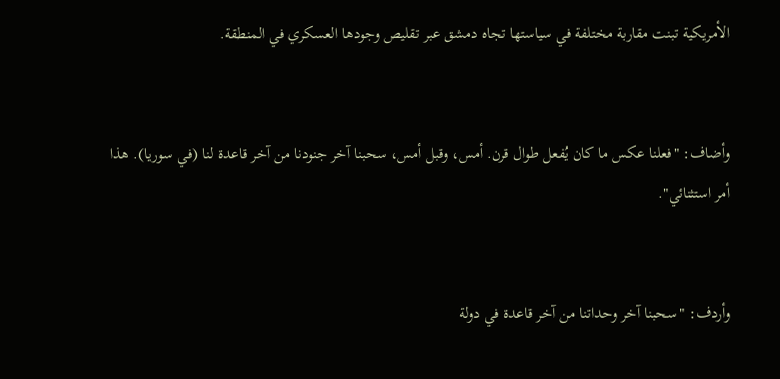الأمريكية تبنت مقاربة مختلفة في سياستها تجاه دمشق عبر تقليص وجودها العسكري في المنطقة.


وأضاف: "فعلنا عكس ما كان يُفعل طوال قرن. أمس، وقبل أمس، سحبنا آخر جنودنا من آخر قاعدة لنا (في سوريا). هذا أمر استثنائي".


وأردف: "سحبنا آخر وحداتنا من آخر قاعدة في دولة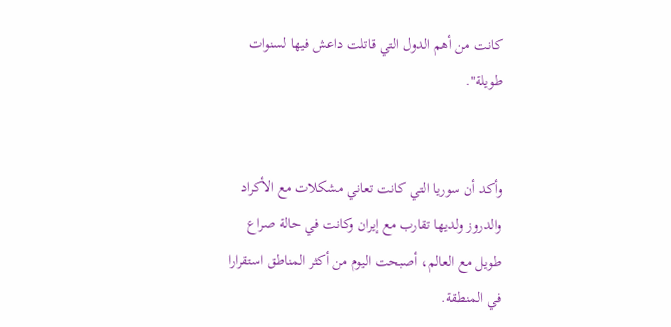كانت من أهم الدول التي قاتلت داعش فيها لسنوات طويلة".


وأكد أن سوريا التي كانت تعاني مشكلات مع الأكراد والدروز ولديها تقارب مع إيران وكانت في حالة صراع طويل مع العالم، أصبحت اليوم من أكثر المناطق استقرارا في المنطقة.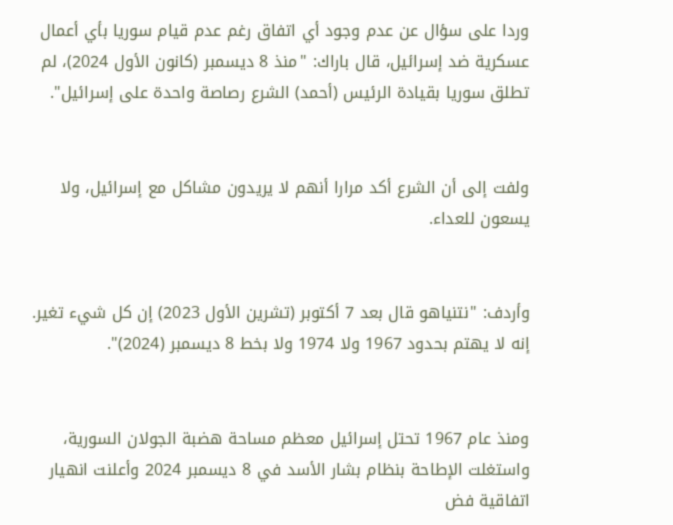وردا على سؤال عن عدم وجود أي اتفاق رغم عدم قيام سوريا بأي أعمال عسكرية ضد إسرائيل، قال باراك: "منذ 8 ديسمبر (كانون الأول 2024)، لم تطلق سوريا بقيادة الرئيس (أحمد) الشرع رصاصة واحدة على إسرائيل".


ولفت إلى أن الشرع أكد مرارا أنهم لا يريدون مشاكل مع إسرائيل، ولا يسعون للعداء.


وأردف: "نتنياهو قال بعد 7 أكتوبر (تشرين الأول 2023) إن كل شيء تغير. إنه لا يهتم بحدود 1967 ولا 1974 ولا بخط 8 ديسمبر (2024)".


ومنذ عام 1967 تحتل إسرائيل معظم مساحة هضبة الجولان السورية، واستغلت الإطاحة بنظام بشار الأسد في 8 ديسمبر 2024 وأعلنت انهيار اتفاقية فض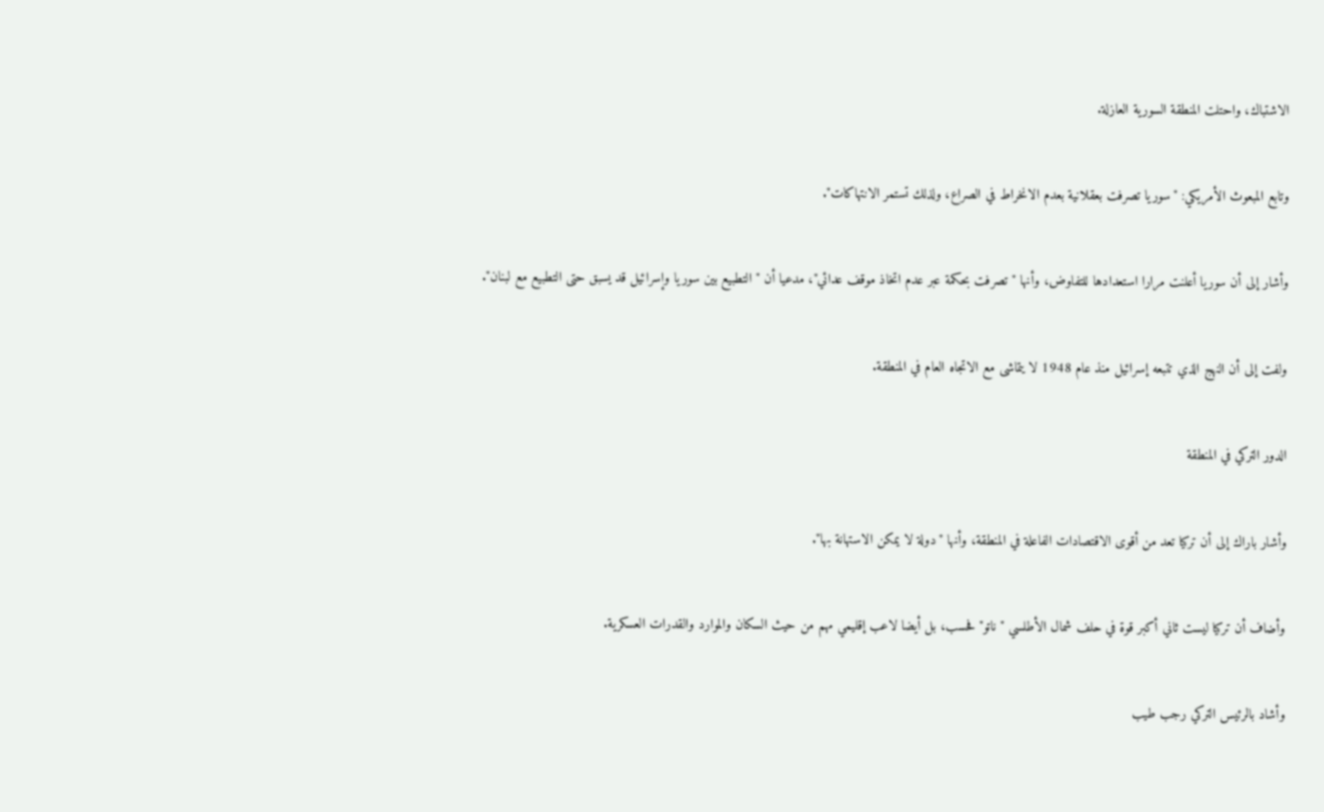الاشتباك، واحتلت المنطقة السورية العازلة.


وتابع المبعوث الأمريكي: "سوريا تصرفت بعقلانية بعدم الانخراط في الصراع، ولذلك تستمر الانتهاكات".


وأشار إلى أن سوريا أعلنت مرارا استعدادها للتفاوض، وأنها "تصرفت بحكمة عبر عدم اتخاذ موقف عدائي"، مدعيا أن "التطبيع بين سوريا وإسرائيل قد يسبق حتى التطبيع مع لبنان".


ولفت إلى أن النهج الذي تتبعه إسرائيل منذ عام 1948 لا يتماشى مع الاتجاه العام في المنطقة.


الدور التركي في المنطقة


وأشار باراك إلى أن تركيا تعد من أقوى الاقتصادات الفاعلة في المنطقة، وأنها "دولة لا يمكن الاستهانة بها".


وأضاف أن تركيا ليست ثاني أكبر قوة في حلف شمال الأطلسي "ناتو" فحسب، بل أيضا لاعب إقليمي مهم من حيث السكان والموارد والقدرات العسكرية.


وأشاد بالرئيس التركي رجب طيب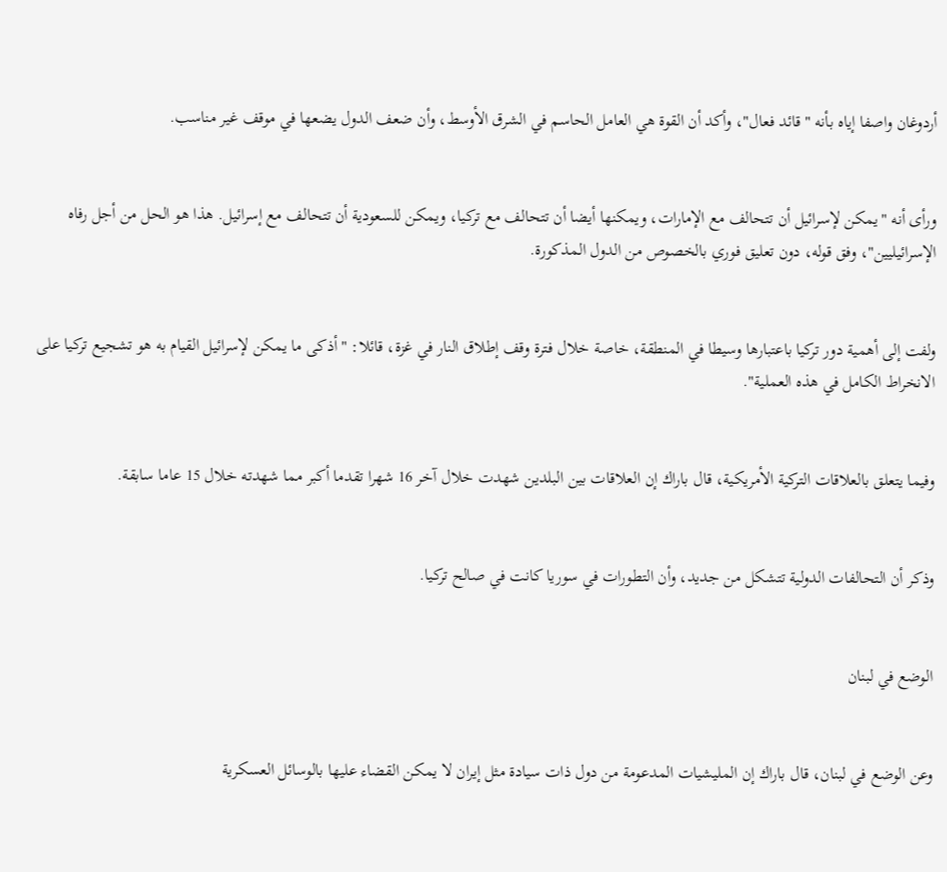أردوغان واصفا إياه بأنه "قائد فعال"، وأكد أن القوة هي العامل الحاسم في الشرق الأوسط، وأن ضعف الدول يضعها في موقف غير مناسب.


ورأى أنه "يمكن لإسرائيل أن تتحالف مع الإمارات، ويمكنها أيضا أن تتحالف مع تركيا، ويمكن للسعودية أن تتحالف مع إسرائيل. هذا هو الحل من أجل رفاه الإسرائيليين"، وفق قوله، دون تعليق فوري بالخصوص من الدول المذكورة.


ولفت إلى أهمية دور تركيا باعتبارها وسيطا في المنطقة، خاصة خلال فترة وقف إطلاق النار في غزة، قائلا: "أذكى ما يمكن لإسرائيل القيام به هو تشجيع تركيا على الانخراط الكامل في هذه العملية".


وفيما يتعلق بالعلاقات التركية الأمريكية، قال باراك إن العلاقات بين البلدين شهدت خلال آخر 16 شهرا تقدما أكبر مما شهدته خلال 15 عاما سابقة.


وذكر أن التحالفات الدولية تتشكل من جديد، وأن التطورات في سوريا كانت في صالح تركيا.


الوضع في لبنان


وعن الوضع في لبنان، قال باراك إن المليشيات المدعومة من دول ذات سيادة مثل إيران لا يمكن القضاء عليها بالوسائل العسكرية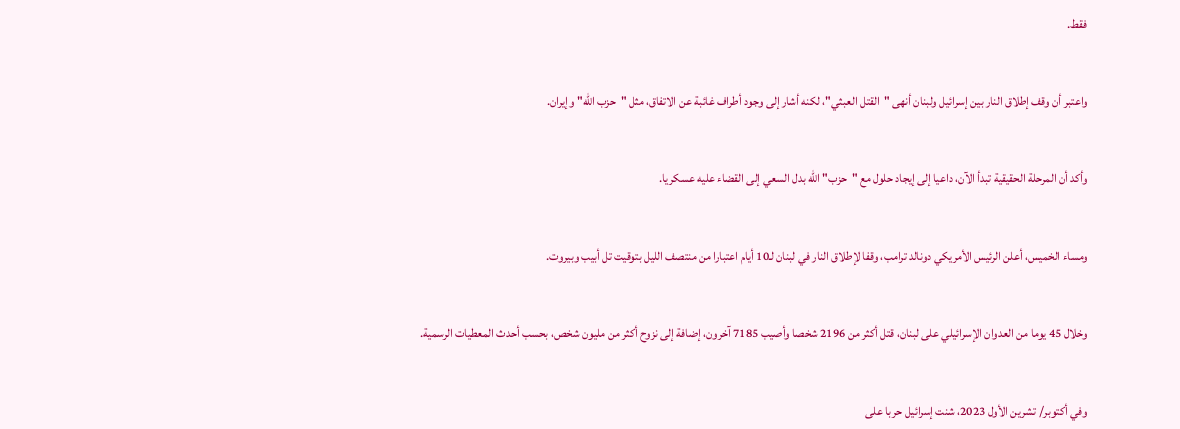فقط.


واعتبر أن وقف إطلاق النار بين إسرائيل ولبنان أنهى "القتل العبثي"، لكنه أشار إلى وجود أطراف غائبة عن الاتفاق، مثل "حزب الله" وإيران.


وأكد أن المرحلة الحقيقية تبدأ الآن، داعيا إلى إيجاد حلول مع "حزب" الله بدل السعي إلى القضاء عليه عسكريا.


ومساء الخميس، أعلن الرئيس الأمريكي دونالد ترامب، وقفا لإطلاق النار في لبنان لـ10 أيام اعتبارا من منتصف الليل بتوقيت تل أبيب وبيروت.


وخلال 45 يوما من العدوان الإسرائيلي على لبنان، قتل أكثر من 2196 شخصا وأصيب 7185 آخرون، إضافة إلى نزوح أكثر من مليون شخص، بحسب أحدث المعطيات الرسمية.


وفي أكتوبر/ تشرين الأول 2023، شنت إسرائيل حربا على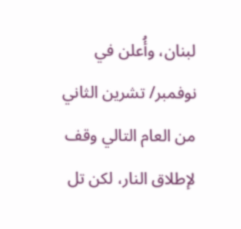لبنان، وأُعلن في نوفمبر/ تشرين الثاني من العام التالي وقف لإطلاق النار، لكن تل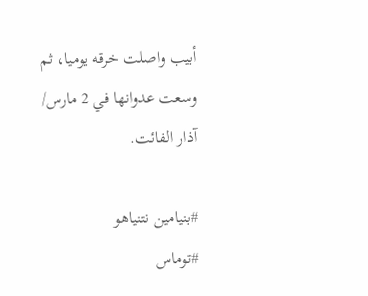أبيب واصلت خرقه يوميا، ثم وسعت عدوانها في 2 مارس/ آذار الفائت.

#بنيامين نتنياهو
#توماس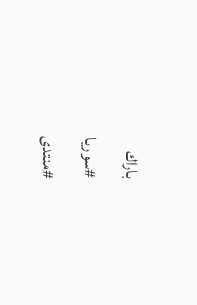باراك
#سوريا
#منتدى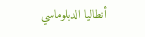أنطاليا الدبلوماسي